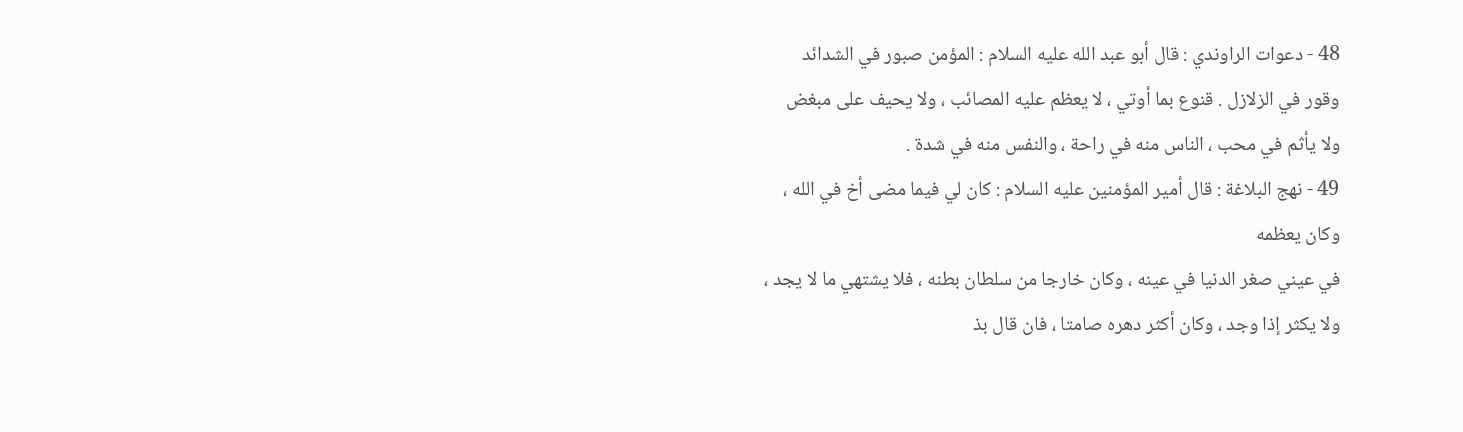48 - دعوات الراوندي : قال أبو عبد الله عليه السلام : المؤمن صبور في الشدائد
وقور في الزلازل . قنوع بما أوتي ، لا يعظم عليه المصائب ، ولا يحيف على مبغض
ولا يأثم في محب ، الناس منه في راحة ، والنفس منه في شدة .
49 - نهج البلاغة : قال أمير المؤمنين عليه السلام : كان لي فيما مضى أخ في الله ، وكان يعظمه
في عيني صغر الدنيا في عينه ، وكان خارجا من سلطان بطنه ، فلا يشتهي ما لا يجد ،
ولا يكثر إذا وجد ، وكان أكثر دهره صامتا ، فان قال بذ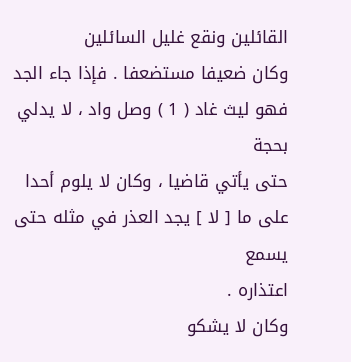القائلين ونقع غليل السائلين
وكان ضعيفا مستضعفا . فإذا جاء الجد فهو ليث غاد ( 1 ) وصل واد ، لا يدلي بحجة
حتى يأتي قاضيا ، وكان لا يلوم أحدا على ما [ لا ] يجد العذر في مثله حتى يسمع
اعتذاره .
وكان لا يشكو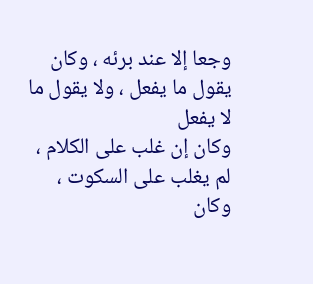وجعا إلا عند برئه ، وكان يقول ما يفعل ، ولا يقول ما لا يفعل
وكان إن غلب على الكلام ، لم يغلب على السكوت ، وكان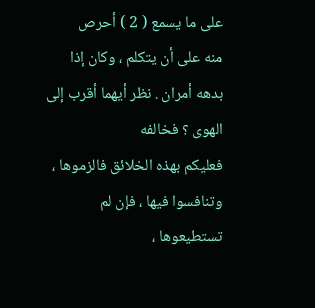على ما يسمع ( 2 ) أحرص
منه على أن يتكلم ، وكان إذا بدهه أمران . نظر أيهما أقرب إلى الهوى ؟ فخالفه
فعليكم بهذه الخلائق فالزموها ، وتنافسوا فيها ، فإن لم تستطيعوها ،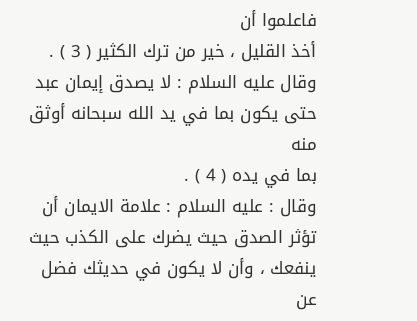فاعلموا أن
أخذ القليل ، خير من ترك الكثير ( 3 ) .
وقال عليه السلام : لا يصدق إيمان عبد حتى يكون بما في يد الله سبحانه أوثق منه
بما في يده ( 4 ) .
وقال : عليه السلام : علامة الايمان أن تؤثر الصدق حيث يضرك على الكذب حيث
ينفعك ، وأن لا يكون في حديثك فضل عن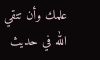علمك وأن تتقي الله في حديث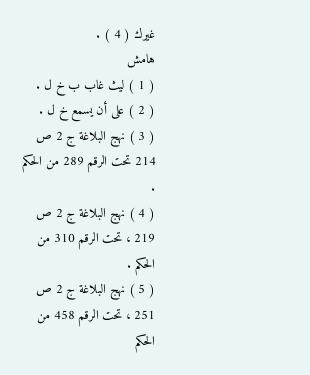غيرك ( 4 ) .
هامش
( 1 ) ليث غاب ب خ ل .
( 2 ) على أن يسمع خ ل .
( 3 ) نهج البلاغة ج 2 ص 214 تحت الرقم 289 من الحكم .
( 4 ) نهج البلاغة ج 2 ص 219 ، تحت الرقم 310 من الحكم .
( 5 ) نهج البلاغة ج 2 ص 251 ، تحت الرقم 458 من الحكم